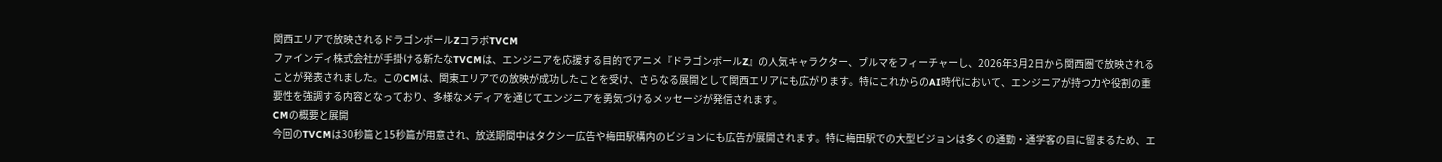関西エリアで放映されるドラゴンボールZコラボTVCM
ファインディ株式会社が手掛ける新たなTVCMは、エンジニアを応援する目的でアニメ『ドラゴンボールZ』の人気キャラクター、ブルマをフィーチャーし、2026年3月2日から関西圏で放映されることが発表されました。このCMは、関東エリアでの放映が成功したことを受け、さらなる展開として関西エリアにも広がります。特にこれからのAI時代において、エンジニアが持つ力や役割の重要性を強調する内容となっており、多様なメディアを通じてエンジニアを勇気づけるメッセージが発信されます。
CMの概要と展開
今回のTVCMは30秒篇と15秒篇が用意され、放送期間中はタクシー広告や梅田駅構内のビジョンにも広告が展開されます。特に梅田駅での大型ビジョンは多くの通勤・通学客の目に留まるため、エ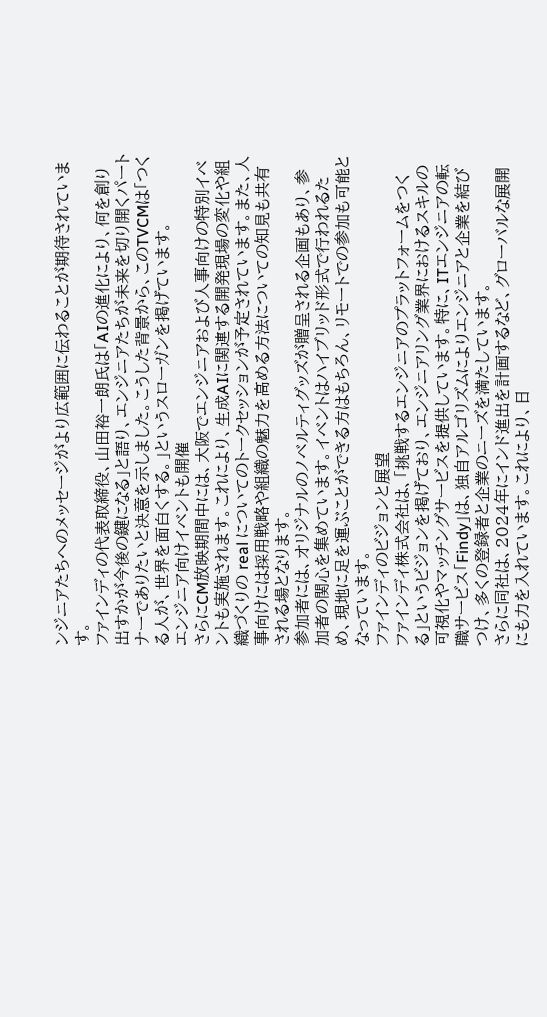ンジニアたちへのメッセージがより広範囲に伝わることが期待されています。
ファインディの代表取締役、山田裕一朗氏は「AIの進化により、何を創り出すかが今後の鍵になる」と語り、エンジニアたちが未来を切り開くパートナーでありたいと決意を示しました。こうした背景から、このTVCMは「つくる人が、世界を面白くする。」というスローガンを掲げています。
エンジニア向けイベントも開催
さらにCM放映期間中には、大阪でエンジニアおよび人事向けの特別イベントも実施されます。これにより、生成AIに関連する開発現場の変化や組織づくりの real についてのトークセッションが予定されています。また、人事向けには採用戦略や組織の魅力を高める方法についての知見も共有される場となります。
参加者には、オリジナルのノベルティグッズが贈呈される企画もあり、参加者の関心を集めています。イベントはハイブリッド形式で行われるため、現地に足を運ぶことができる方はもちろん、リモートでの参加も可能となっています。
ファインディのビジョンと展望
ファインディ株式会社は、「挑戦するエンジニアのプラットフォームをつくる」というビジョンを掲げており、エンジニアリング業界におけるスキルの可視化やマッチングサービスを提供しています。特に、ITエンジニアの転職サービス「Findy」は、独自アルゴリズムによりエンジニアと企業を結びつけ、多くの登録者と企業のニーズを満たしています。
さらに同社は、2024年にインド進出を計画するなど、グローバルな展開にも力を入れています。これにより、日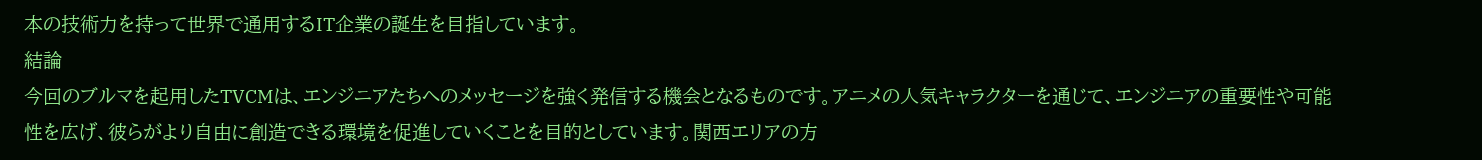本の技術力を持って世界で通用するIT企業の誕生を目指しています。
結論
今回のブルマを起用したTVCMは、エンジニアたちへのメッセージを強く発信する機会となるものです。アニメの人気キャラクターを通じて、エンジニアの重要性や可能性を広げ、彼らがより自由に創造できる環境を促進していくことを目的としています。関西エリアの方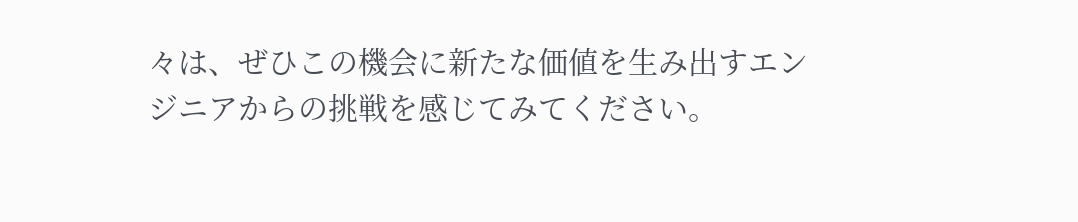々は、ぜひこの機会に新たな価値を生み出すエンジニアからの挑戦を感じてみてください。